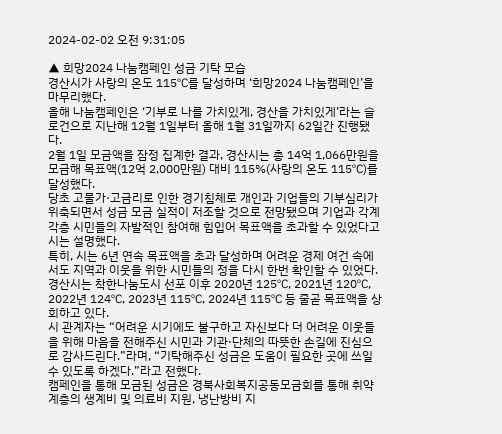2024-02-02 오전 9:31:05

▲ 희망2024 나눔캠페인 성금 기탁 모습
경산시가 사랑의 온도 115℃를 달성하며 ‘희망2024 나눔캠페인’을 마무리했다.
올해 나눔캠페인은 ‘기부로 나를 가치있게, 경산을 가치있게’라는 슬로건으로 지난해 12월 1일부터 올해 1월 31일까지 62일간 진행됐다.
2월 1일 모금액을 잠정 집계한 결과, 경산시는 총 14억 1,066만원을 모금해 목표액(12억 2,000만원) 대비 115%(사랑의 온도 115℃)를 달성했다.
당초 고물가·고금리로 인한 경기침체로 개인과 기업들의 기부심리가 위축되면서 성금 모금 실적이 저조할 것으로 전망됐으며 기업과 각계각층 시민들의 자발적인 참여해 힘입어 목표액을 초과할 수 있었다고 시는 설명했다.
특히, 시는 6년 연속 목표액을 초과 달성하며 어려운 경제 여건 속에서도 지역과 이웃을 위한 시민들의 정을 다시 한번 확인할 수 있었다.
경산시는 착한나눔도시 선포 이후 2020년 125℃, 2021년 120℃, 2022년 124℃, 2023년 115℃, 2024년 115℃ 등 줄곧 목표액을 상회하고 있다.
시 관계자는 “어려운 시기에도 불구하고 자신보다 더 어려운 이웃들을 위해 마음을 전해주신 시민과 기관·단체의 따뜻한 손길에 진심으로 감사드린다.”라며, “기탁해주신 성금은 도움이 필요한 곳에 쓰일 수 있도록 하겠다.”라고 전했다.
캠페인을 통해 모금된 성금은 경북사회복지공동모금회를 통해 취약계층의 생계비 및 의료비 지원, 냉난방비 지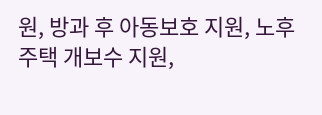원, 방과 후 아동보호 지원, 노후 주택 개보수 지원,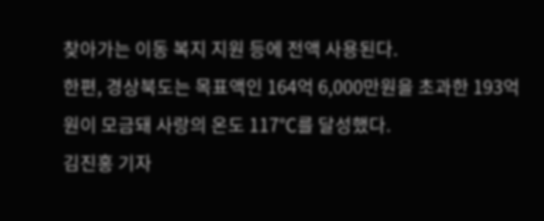찾아가는 이동 복지 지원 등에 전액 사용된다.
한편, 경상북도는 목표액인 164억 6,000만원을 초과한 193억원이 모금돼 사랑의 온도 117℃를 달성했다.
김진홍 기자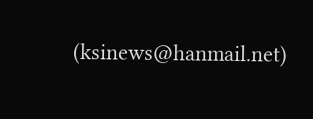(ksinews@hanmail.net)